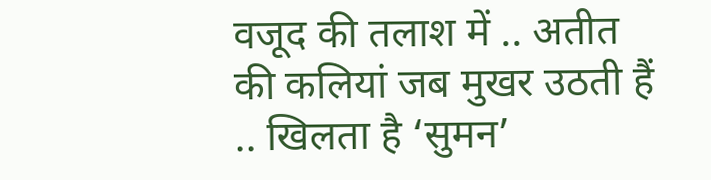वजूद की तलाश में .. अतीत की कलियां जब मुखर उठती हैं .. खिलता है ‘सुमन’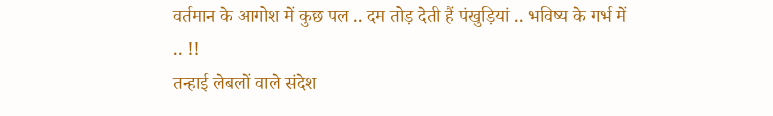वर्तमान के आगोश में कुछ पल .. दम तोड़ देती हैं पंखुड़ियां .. भविष्य के गर्भ में .. !!
तन्हाई लेबलों वाले संदेश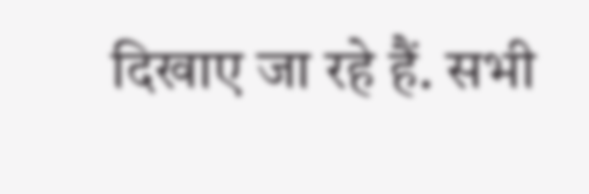दिखाए जा रहे हैं. सभी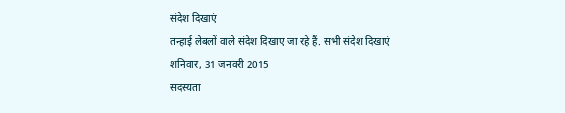संदेश दिखाएं
तन्हाई लेबलों वाले संदेश दिखाए जा रहे हैं. सभी संदेश दिखाएं
शनिवार, 31 जनवरी 2015
सदस्यता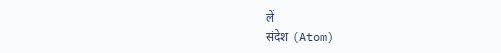लें
संदेश (Atom)